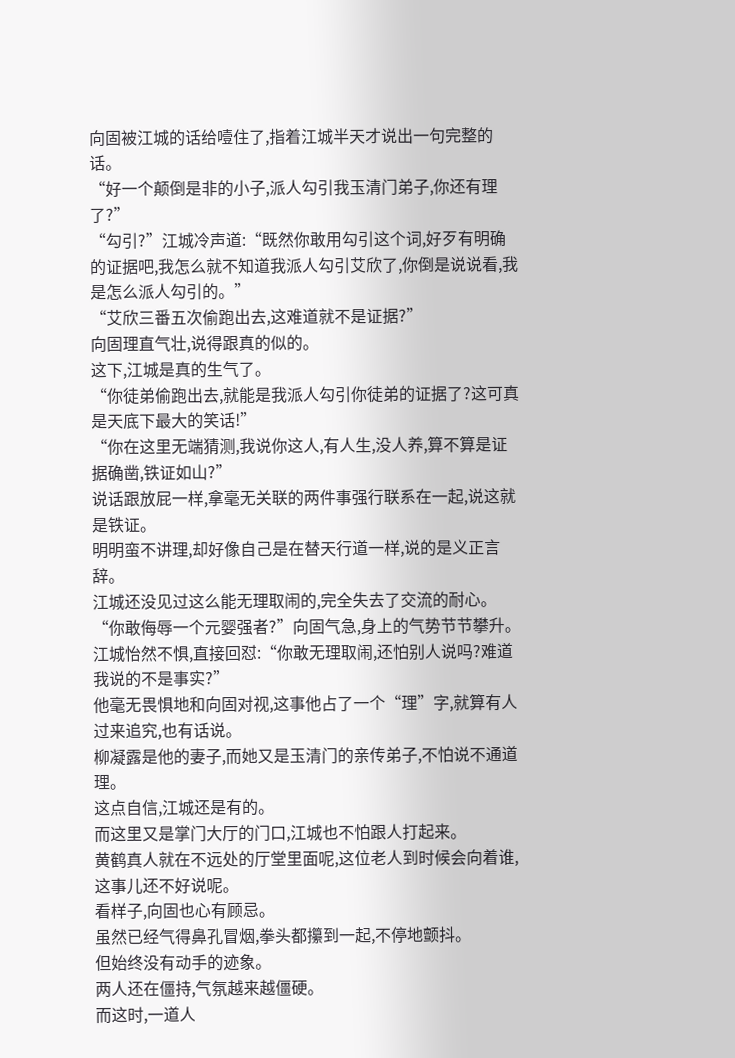向固被江城的话给噎住了,指着江城半天才说出一句完整的话。
“好一个颠倒是非的小子,派人勾引我玉清门弟子,你还有理了?”
“勾引?”江城冷声道:“既然你敢用勾引这个词,好歹有明确的证据吧,我怎么就不知道我派人勾引艾欣了,你倒是说说看,我是怎么派人勾引的。”
“艾欣三番五次偷跑出去,这难道就不是证据?”
向固理直气壮,说得跟真的似的。
这下,江城是真的生气了。
“你徒弟偷跑出去,就能是我派人勾引你徒弟的证据了?这可真是天底下最大的笑话!”
“你在这里无端猜测,我说你这人,有人生,没人养,算不算是证据确凿,铁证如山?”
说话跟放屁一样,拿毫无关联的两件事强行联系在一起,说这就是铁证。
明明蛮不讲理,却好像自己是在替天行道一样,说的是义正言辞。
江城还没见过这么能无理取闹的,完全失去了交流的耐心。
“你敢侮辱一个元婴强者?”向固气急,身上的气势节节攀升。
江城怡然不惧,直接回怼:“你敢无理取闹,还怕别人说吗?难道我说的不是事实?”
他毫无畏惧地和向固对视,这事他占了一个“理”字,就算有人过来追究,也有话说。
柳凝露是他的妻子,而她又是玉清门的亲传弟子,不怕说不通道理。
这点自信,江城还是有的。
而这里又是掌门大厅的门口,江城也不怕跟人打起来。
黄鹤真人就在不远处的厅堂里面呢,这位老人到时候会向着谁,这事儿还不好说呢。
看样子,向固也心有顾忌。
虽然已经气得鼻孔冒烟,拳头都攥到一起,不停地颤抖。
但始终没有动手的迹象。
两人还在僵持,气氛越来越僵硬。
而这时,一道人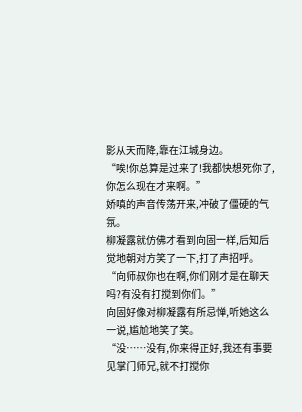影从天而降,靠在江城身边。
“唉!你总算是过来了!我都快想死你了,你怎么现在才来啊。”
娇嗔的声音传荡开来,冲破了僵硬的气氛。
柳凝露就仿佛才看到向固一样,后知后觉地朝对方笑了一下,打了声招呼。
“向师叔你也在啊,你们刚才是在聊天吗?有没有打搅到你们。”
向固好像对柳凝露有所忌惮,听她这么一说,尴尬地笑了笑。
“没……没有,你来得正好,我还有事要见掌门师兄,就不打搅你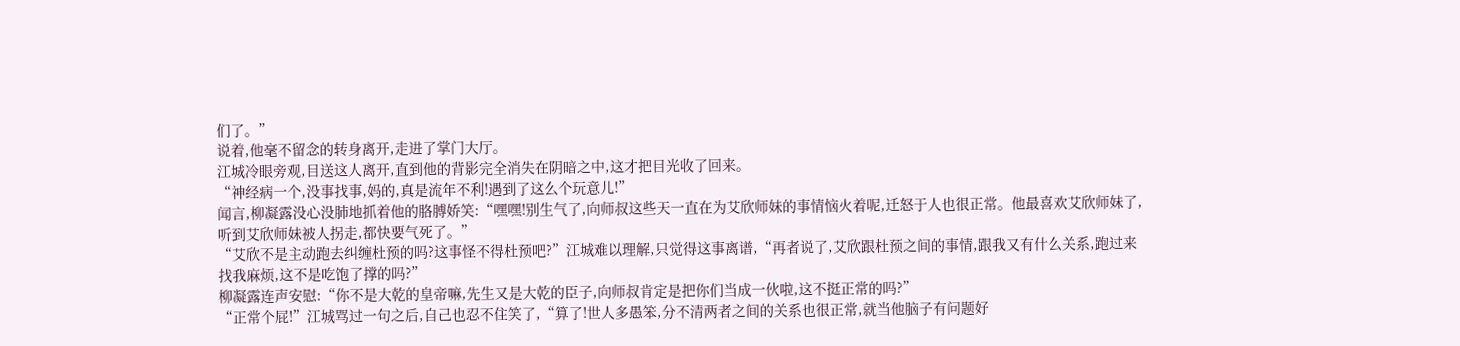们了。”
说着,他毫不留念的转身离开,走进了掌门大厅。
江城冷眼旁观,目送这人离开,直到他的背影完全消失在阴暗之中,这才把目光收了回来。
“神经病一个,没事找事,妈的,真是流年不利!遇到了这么个玩意儿!”
闻言,柳凝露没心没肺地抓着他的胳膊娇笑:“嘿嘿!别生气了,向师叔这些天一直在为艾欣师妹的事情恼火着呢,迁怒于人也很正常。他最喜欢艾欣师妹了,听到艾欣师妹被人拐走,都快要气死了。”
“艾欣不是主动跑去纠缠杜预的吗?这事怪不得杜预吧?”江城难以理解,只觉得这事离谱,“再者说了,艾欣跟杜预之间的事情,跟我又有什么关系,跑过来找我麻烦,这不是吃饱了撑的吗?”
柳凝露连声安慰:“你不是大乾的皇帝嘛,先生又是大乾的臣子,向师叔肯定是把你们当成一伙啦,这不挺正常的吗?”
“正常个屁!”江城骂过一句之后,自己也忍不住笑了,“算了!世人多愚笨,分不清两者之间的关系也很正常,就当他脑子有问题好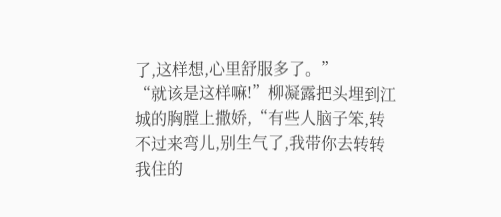了,这样想,心里舒服多了。”
“就该是这样嘛!”柳凝露把头埋到江城的胸膛上撒娇,“有些人脑子笨,转不过来弯儿,别生气了,我带你去转转我住的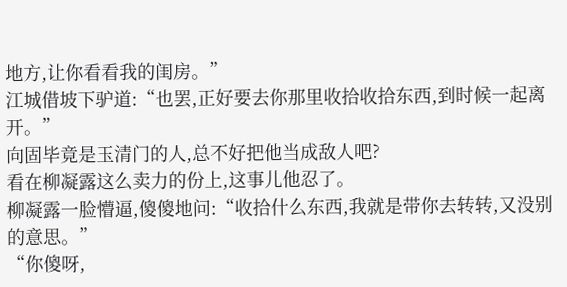地方,让你看看我的闺房。”
江城借坡下驴道:“也罢,正好要去你那里收拾收拾东西,到时候一起离开。”
向固毕竟是玉清门的人,总不好把他当成敌人吧?
看在柳凝露这么卖力的份上,这事儿他忍了。
柳凝露一脸懵逼,傻傻地问:“收拾什么东西,我就是带你去转转,又没别的意思。”
“你傻呀,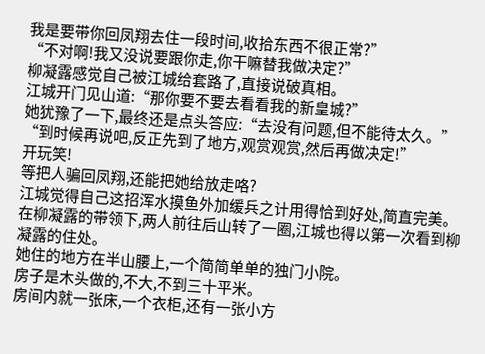我是要带你回凤翔去住一段时间,收拾东西不很正常?”
“不对啊!我又没说要跟你走,你干嘛替我做决定?”
柳凝露感觉自己被江城给套路了,直接说破真相。
江城开门见山道:“那你要不要去看看我的新皇城?”
她犹豫了一下,最终还是点头答应:“去没有问题,但不能待太久。”
“到时候再说吧,反正先到了地方,观赏观赏,然后再做决定!”
开玩笑!
等把人骗回凤翔,还能把她给放走咯?
江城觉得自己这招浑水摸鱼外加缓兵之计用得恰到好处,简直完美。
在柳凝露的带领下,两人前往后山转了一圈,江城也得以第一次看到柳凝露的住处。
她住的地方在半山腰上,一个简简单单的独门小院。
房子是木头做的,不大,不到三十平米。
房间内就一张床,一个衣柜,还有一张小方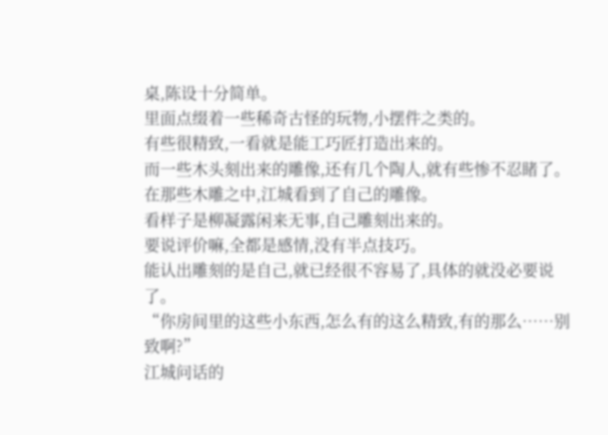桌,陈设十分简单。
里面点缀着一些稀奇古怪的玩物,小摆件之类的。
有些很精致,一看就是能工巧匠打造出来的。
而一些木头刻出来的雕像,还有几个陶人,就有些惨不忍睹了。
在那些木雕之中,江城看到了自己的雕像。
看样子是柳凝露闲来无事,自己雕刻出来的。
要说评价嘛,全都是感情,没有半点技巧。
能认出雕刻的是自己,就已经很不容易了,具体的就没必要说了。
“你房间里的这些小东西,怎么有的这么精致,有的那么……别致啊?”
江城问话的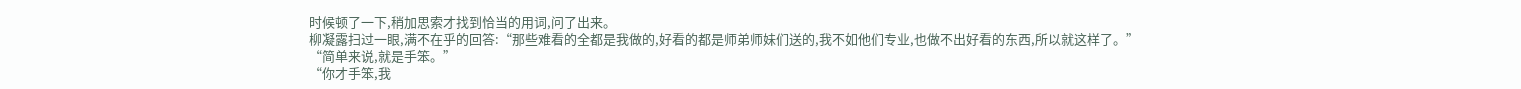时候顿了一下,稍加思索才找到恰当的用词,问了出来。
柳凝露扫过一眼,满不在乎的回答:“那些难看的全都是我做的,好看的都是师弟师妹们送的,我不如他们专业,也做不出好看的东西,所以就这样了。”
“简单来说,就是手笨。”
“你才手笨,我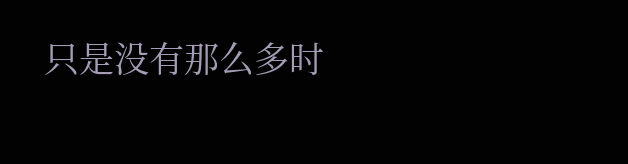只是没有那么多时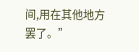间,用在其他地方罢了。”